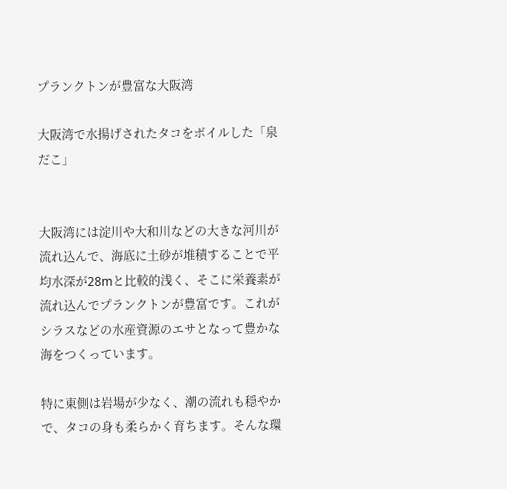プランクトンが豊富な大阪湾

大阪湾で水揚げされたタコをボイルした「泉だこ」


大阪湾には淀川や大和川などの大きな河川が流れ込んで、海底に土砂が堆積することで平均水深が28mと比較的浅く、そこに栄養素が流れ込んでプランクトンが豊富です。これがシラスなどの水産資源のエサとなって豊かな海をつくっています。

特に東側は岩場が少なく、潮の流れも穏やかで、タコの身も柔らかく育ちます。そんな環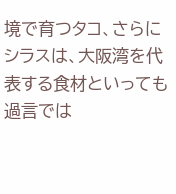境で育つタコ、さらにシラスは、大阪湾を代表する食材といっても過言では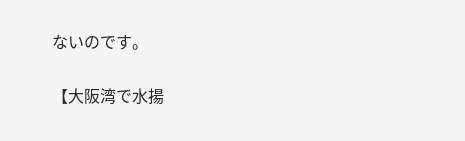ないのです。

【大阪湾で水揚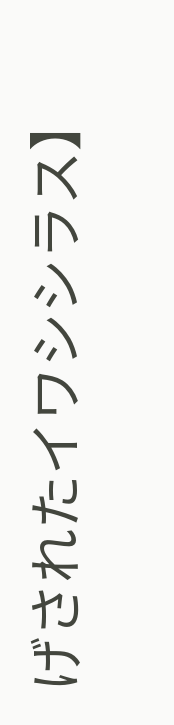げされたイワシシラス】